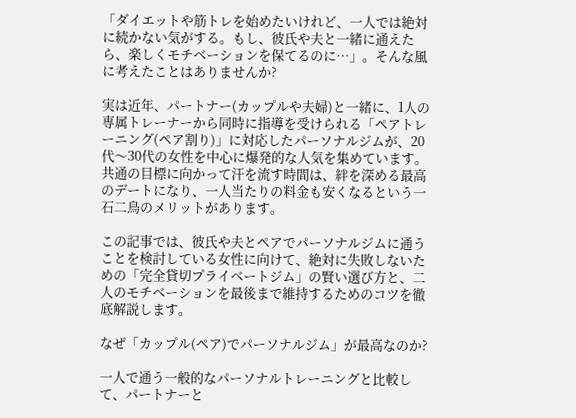「ダイエットや筋トレを始めたいけれど、一人では絶対に続かない気がする。もし、彼氏や夫と一緒に通えたら、楽しくモチベーションを保てるのに…」。そんな風に考えたことはありませんか?

実は近年、パートナー(カップルや夫婦)と一緒に、1人の専属トレーナーから同時に指導を受けられる「ペアトレーニング(ペア割り)」に対応したパーソナルジムが、20代〜30代の女性を中心に爆発的な人気を集めています。共通の目標に向かって汗を流す時間は、絆を深める最高のデートになり、一人当たりの料金も安くなるという一石二鳥のメリットがあります。

この記事では、彼氏や夫とペアでパーソナルジムに通うことを検討している女性に向けて、絶対に失敗しないための「完全貸切プライベートジム」の賢い選び方と、二人のモチベーションを最後まで維持するためのコツを徹底解説します。

なぜ「カップル(ペア)でパーソナルジム」が最高なのか?

一人で通う一般的なパーソナルトレーニングと比較して、パートナーと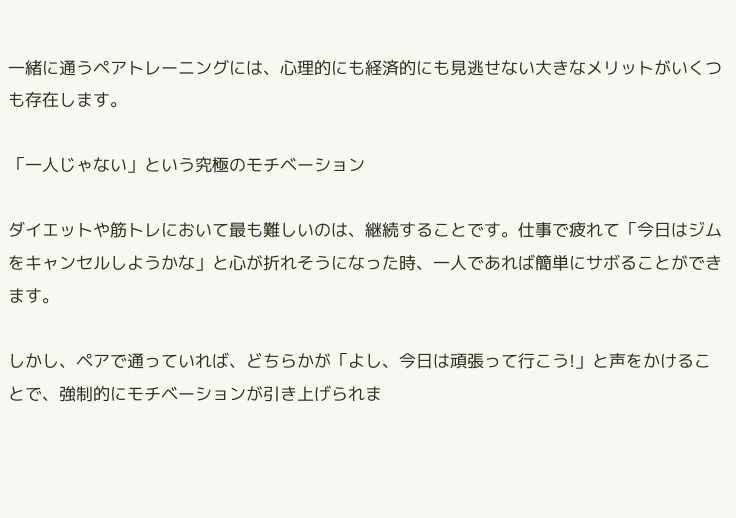一緒に通うペアトレーニングには、心理的にも経済的にも見逃せない大きなメリットがいくつも存在します。

「一人じゃない」という究極のモチベーション

ダイエットや筋トレにおいて最も難しいのは、継続することです。仕事で疲れて「今日はジムをキャンセルしようかな」と心が折れそうになった時、一人であれば簡単にサボることができます。

しかし、ペアで通っていれば、どちらかが「よし、今日は頑張って行こう!」と声をかけることで、強制的にモチベーションが引き上げられま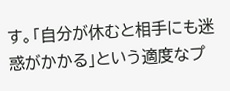す。「自分が休むと相手にも迷惑がかかる」という適度なプ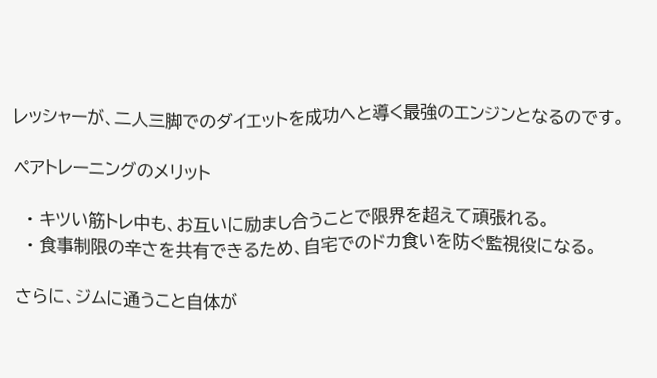レッシャーが、二人三脚でのダイエットを成功へと導く最強のエンジンとなるのです。

ペアトレーニングのメリット

  • キツい筋トレ中も、お互いに励まし合うことで限界を超えて頑張れる。
  • 食事制限の辛さを共有できるため、自宅でのドカ食いを防ぐ監視役になる。

さらに、ジムに通うこと自体が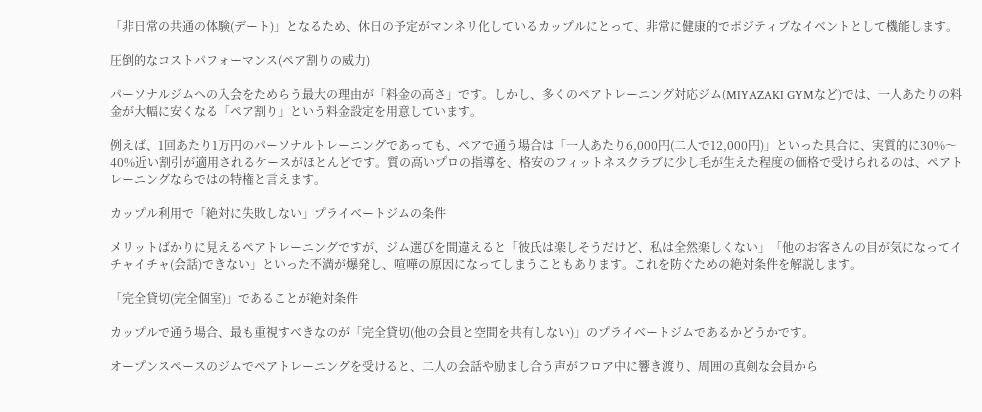「非日常の共通の体験(デート)」となるため、休日の予定がマンネリ化しているカップルにとって、非常に健康的でポジティブなイベントとして機能します。

圧倒的なコストパフォーマンス(ペア割りの威力)

パーソナルジムへの入会をためらう最大の理由が「料金の高さ」です。しかし、多くのペアトレーニング対応ジム(MIYAZAKI GYMなど)では、一人あたりの料金が大幅に安くなる「ペア割り」という料金設定を用意しています。

例えば、1回あたり1万円のパーソナルトレーニングであっても、ペアで通う場合は「一人あたり6,000円(二人で12,000円)」といった具合に、実質的に30%〜40%近い割引が適用されるケースがほとんどです。質の高いプロの指導を、格安のフィットネスクラブに少し毛が生えた程度の価格で受けられるのは、ペアトレーニングならではの特権と言えます。

カップル利用で「絶対に失敗しない」プライベートジムの条件

メリットばかりに見えるペアトレーニングですが、ジム選びを間違えると「彼氏は楽しそうだけど、私は全然楽しくない」「他のお客さんの目が気になってイチャイチャ(会話)できない」といった不満が爆発し、喧嘩の原因になってしまうこともあります。これを防ぐための絶対条件を解説します。

「完全貸切(完全個室)」であることが絶対条件

カップルで通う場合、最も重視すべきなのが「完全貸切(他の会員と空間を共有しない)」のプライベートジムであるかどうかです。

オープンスペースのジムでペアトレーニングを受けると、二人の会話や励まし合う声がフロア中に響き渡り、周囲の真剣な会員から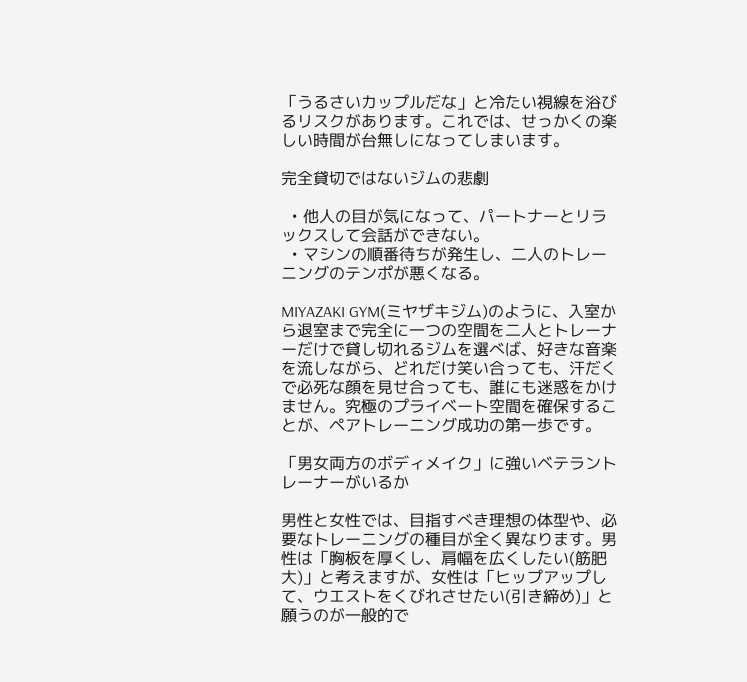「うるさいカップルだな」と冷たい視線を浴びるリスクがあります。これでは、せっかくの楽しい時間が台無しになってしまいます。

完全貸切ではないジムの悲劇

  • 他人の目が気になって、パートナーとリラックスして会話ができない。
  • マシンの順番待ちが発生し、二人のトレーニングのテンポが悪くなる。

MIYAZAKI GYM(ミヤザキジム)のように、入室から退室まで完全に一つの空間を二人とトレーナーだけで貸し切れるジムを選べば、好きな音楽を流しながら、どれだけ笑い合っても、汗だくで必死な顔を見せ合っても、誰にも迷惑をかけません。究極のプライベート空間を確保することが、ペアトレーニング成功の第一歩です。

「男女両方のボディメイク」に強いベテラントレーナーがいるか

男性と女性では、目指すべき理想の体型や、必要なトレーニングの種目が全く異なります。男性は「胸板を厚くし、肩幅を広くしたい(筋肥大)」と考えますが、女性は「ヒップアップして、ウエストをくびれさせたい(引き締め)」と願うのが一般的で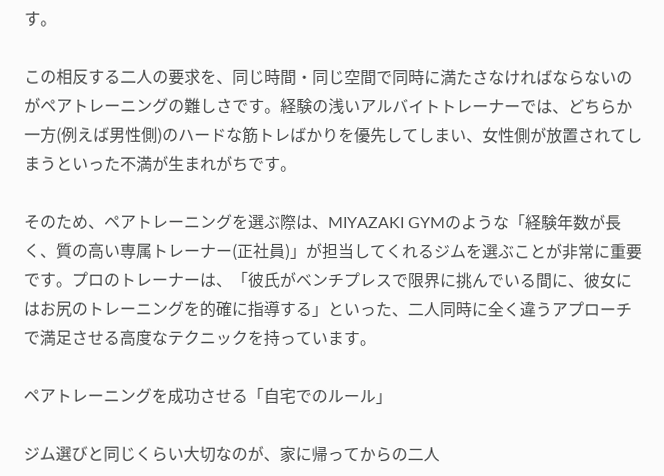す。

この相反する二人の要求を、同じ時間・同じ空間で同時に満たさなければならないのがペアトレーニングの難しさです。経験の浅いアルバイトトレーナーでは、どちらか一方(例えば男性側)のハードな筋トレばかりを優先してしまい、女性側が放置されてしまうといった不満が生まれがちです。

そのため、ペアトレーニングを選ぶ際は、MIYAZAKI GYMのような「経験年数が長く、質の高い専属トレーナー(正社員)」が担当してくれるジムを選ぶことが非常に重要です。プロのトレーナーは、「彼氏がベンチプレスで限界に挑んでいる間に、彼女にはお尻のトレーニングを的確に指導する」といった、二人同時に全く違うアプローチで満足させる高度なテクニックを持っています。

ペアトレーニングを成功させる「自宅でのルール」

ジム選びと同じくらい大切なのが、家に帰ってからの二人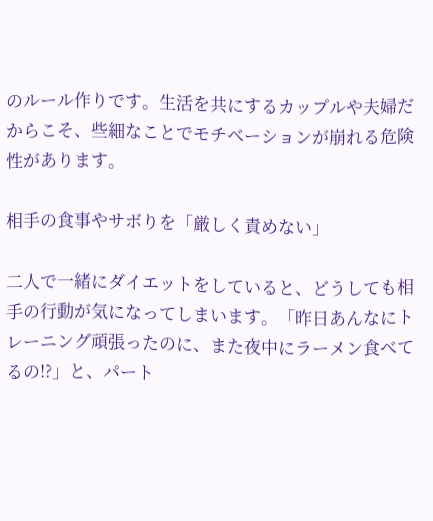のルール作りです。生活を共にするカップルや夫婦だからこそ、些細なことでモチベーションが崩れる危険性があります。

相手の食事やサボりを「厳しく責めない」

二人で一緒にダイエットをしていると、どうしても相手の行動が気になってしまいます。「昨日あんなにトレーニング頑張ったのに、また夜中にラーメン食べてるの!?」と、パート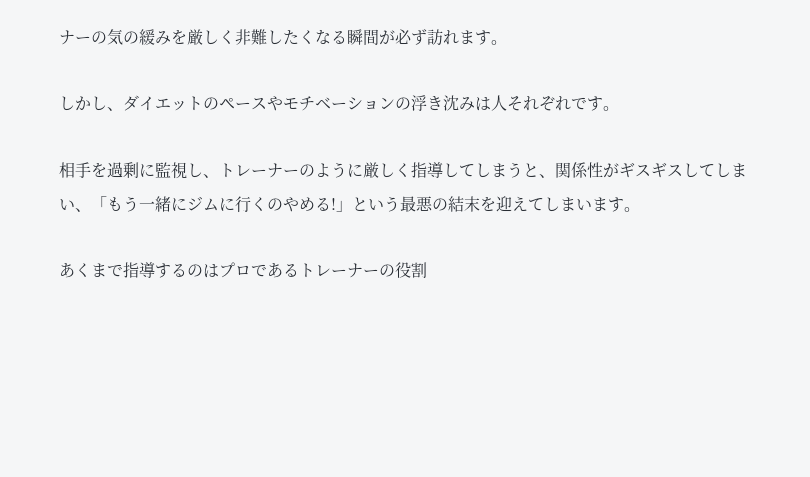ナーの気の緩みを厳しく非難したくなる瞬間が必ず訪れます。

しかし、ダイエットのペースやモチベーションの浮き沈みは人それぞれです。

相手を過剰に監視し、トレーナーのように厳しく指導してしまうと、関係性がギスギスしてしまい、「もう一緒にジムに行くのやめる!」という最悪の結末を迎えてしまいます。

あくまで指導するのはプロであるトレーナーの役割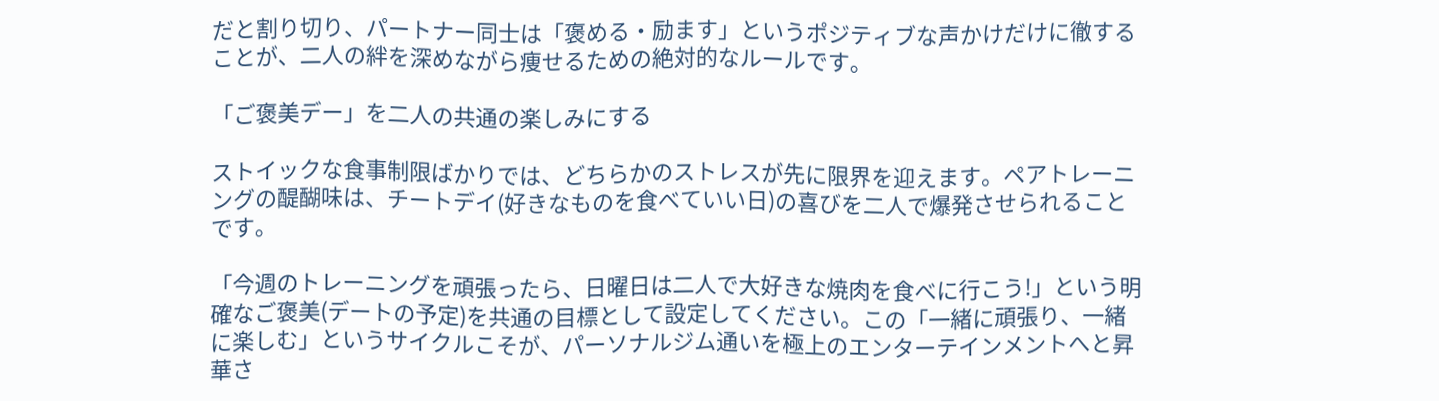だと割り切り、パートナー同士は「褒める・励ます」というポジティブな声かけだけに徹することが、二人の絆を深めながら痩せるための絶対的なルールです。

「ご褒美デー」を二人の共通の楽しみにする

ストイックな食事制限ばかりでは、どちらかのストレスが先に限界を迎えます。ペアトレーニングの醍醐味は、チートデイ(好きなものを食べていい日)の喜びを二人で爆発させられることです。

「今週のトレーニングを頑張ったら、日曜日は二人で大好きな焼肉を食べに行こう!」という明確なご褒美(デートの予定)を共通の目標として設定してください。この「一緒に頑張り、一緒に楽しむ」というサイクルこそが、パーソナルジム通いを極上のエンターテインメントへと昇華さ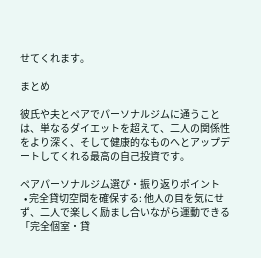せてくれます。

まとめ

彼氏や夫とペアでパーソナルジムに通うことは、単なるダイエットを超えて、二人の関係性をより深く、そして健康的なものへとアップデートしてくれる最高の自己投資です。

ペアパーソナルジム選び・振り返りポイント
  • 完全貸切空間を確保する: 他人の目を気にせず、二人で楽しく励まし合いながら運動できる「完全個室・貸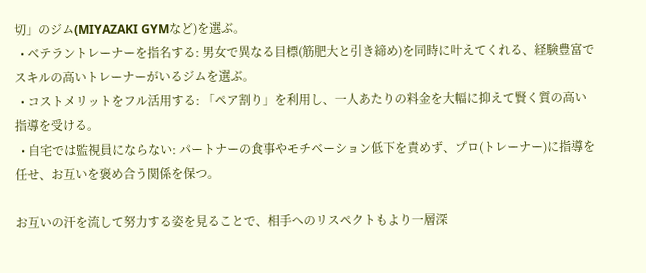切」のジム(MIYAZAKI GYMなど)を選ぶ。
  • ベテラントレーナーを指名する: 男女で異なる目標(筋肥大と引き締め)を同時に叶えてくれる、経験豊富でスキルの高いトレーナーがいるジムを選ぶ。
  • コストメリットをフル活用する: 「ペア割り」を利用し、一人あたりの料金を大幅に抑えて賢く質の高い指導を受ける。
  • 自宅では監視員にならない: パートナーの食事やモチベーション低下を責めず、プロ(トレーナー)に指導を任せ、お互いを褒め合う関係を保つ。

お互いの汗を流して努力する姿を見ることで、相手へのリスペクトもより一層深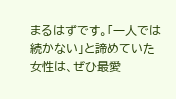まるはずです。「一人では続かない」と諦めていた女性は、ぜひ最愛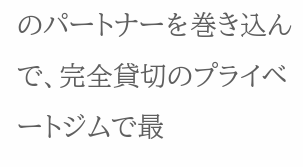のパートナーを巻き込んで、完全貸切のプライベートジムで最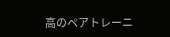高のペアトレーニ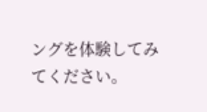ングを体験してみてください。